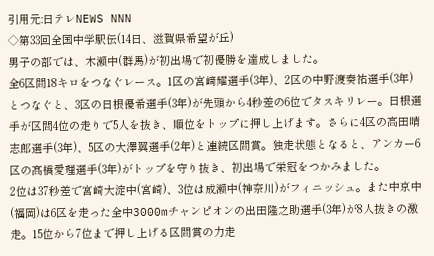引用元:日テレNEWS NNN
◇第33回全国中学駅伝(14日、滋賀県希望が丘)
男子の部では、木瀬中(群馬)が初出場で初優勝を達成しました。
全6区間18キロをつなぐレース。1区の宮﨑耀選手(3年)、2区の中野渡奏祐選手(3年)とつなぐと、3区の日根優希選手(3年)が先頭から4秒差の6位でタスキリレー。日根選手が区間4位の走りで5人を抜き、順位をトップに押し上げます。さらに4区の高田晴志郎選手(3年)、5区の大澤翼選手(2年)と連続区間賞。独走状態となると、アンカー6区の髙橋愛理選手(3年)がトップを守り抜き、初出場で栄冠をつかみました。
2位は37秒差で宮崎大淀中(宮崎)、3位は成瀬中(神奈川)がフィニッシュ。また中京中(福岡)は6区を走った全中3000mチャンピオンの出田隆之助選手(3年)が8人抜きの激走。15位から7位まで押し上げる区間賞の力走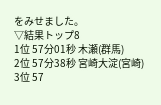をみせました。
▽結果トップ8
1位 57分01秒 木瀬(群馬)
2位 57分38秒 宮崎大淀(宮崎)
3位 57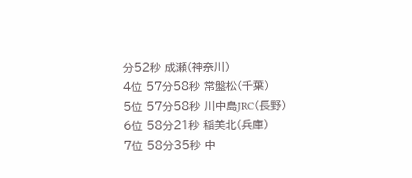分52秒 成瀬(神奈川)
4位 57分58秒 常盤松(千葉)
5位 57分58秒 川中島JRC(長野)
6位 58分21秒 稲美北(兵庫)
7位 58分35秒 中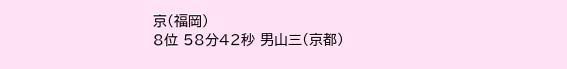京(福岡)
8位 58分42秒 男山三(京都)